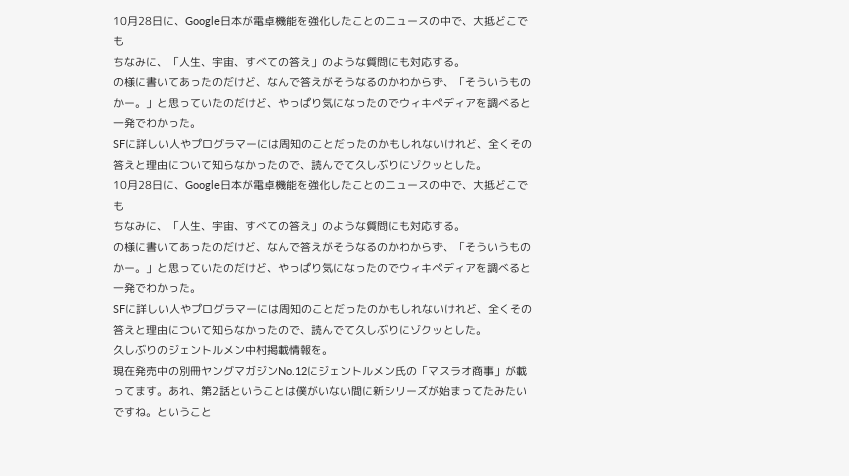10月28日に、Google日本が電卓機能を強化したことのニュースの中で、大抵どこでも
ちなみに、「人生、宇宙、すべての答え」のような質問にも対応する。
の様に書いてあったのだけど、なんで答えがそうなるのかわからず、「そういうものかー。」と思っていたのだけど、やっぱり気になったのでウィキペディアを調べると一発でわかった。
SFに詳しい人やプログラマーには周知のことだったのかもしれないけれど、全くその答えと理由について知らなかったので、読んでて久しぶりにゾクッとした。
10月28日に、Google日本が電卓機能を強化したことのニュースの中で、大抵どこでも
ちなみに、「人生、宇宙、すべての答え」のような質問にも対応する。
の様に書いてあったのだけど、なんで答えがそうなるのかわからず、「そういうものかー。」と思っていたのだけど、やっぱり気になったのでウィキペディアを調べると一発でわかった。
SFに詳しい人やプログラマーには周知のことだったのかもしれないけれど、全くその答えと理由について知らなかったので、読んでて久しぶりにゾクッとした。
久しぶりのジェントルメン中村掲載情報を。
現在発売中の別冊ヤングマガジンNo.12にジェントルメン氏の「マスラオ商事」が載ってます。あれ、第2話ということは僕がいない間に新シリーズが始まってたみたいですね。ということ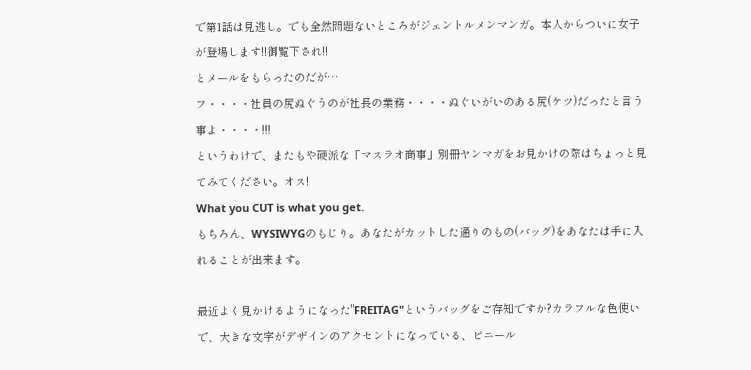で第1話は見逃し。でも全然問題ないところがジェントルメンマンガ。本人からついに女子が登場します!!御覧下され!!
とメールをもらったのだが…
フ・・・・社員の尻ぬぐうのが社長の業務・・・・ぬぐいがいのある尻(ケツ)だったと言う事よ・・・・!!!
というわけで、またもや硬派な「マスラオ商事」別冊ヤンマガをお見かけの際はちょっと見てみてください。オス!
What you CUT is what you get.
もちろん、WYSIWYGのもじり。あなたがカットした通りのもの(バッグ)をあなたは手に入れることが出来ます。

最近よく見かけるようになった"FREITAG"というバッグをご存知ですか?カラフルな色使いで、大きな文字がデザインのアクセントになっている、ビニール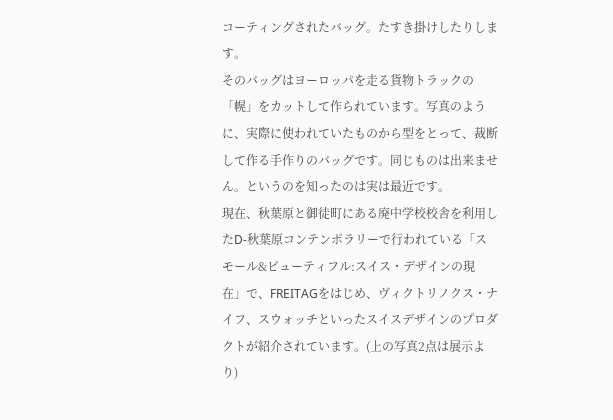コーティングされたバッグ。たすき掛けしたりします。
そのバッグはヨーロッパを走る貨物トラックの「幌」をカットして作られています。写真のように、実際に使われていたものから型をとって、裁断して作る手作りのバッグです。同じものは出来ません。というのを知ったのは実は最近です。
現在、秋葉原と御徒町にある廃中学校校舎を利用したD-秋葉原コンテンポラリーで行われている「スモール&ビューティフル:スイス・デザインの現在」で、FREITAGをはじめ、ヴィクトリノクス・ナイフ、スウォッチといったスイスデザインのプロダクトが紹介されています。(上の写真2点は展示より)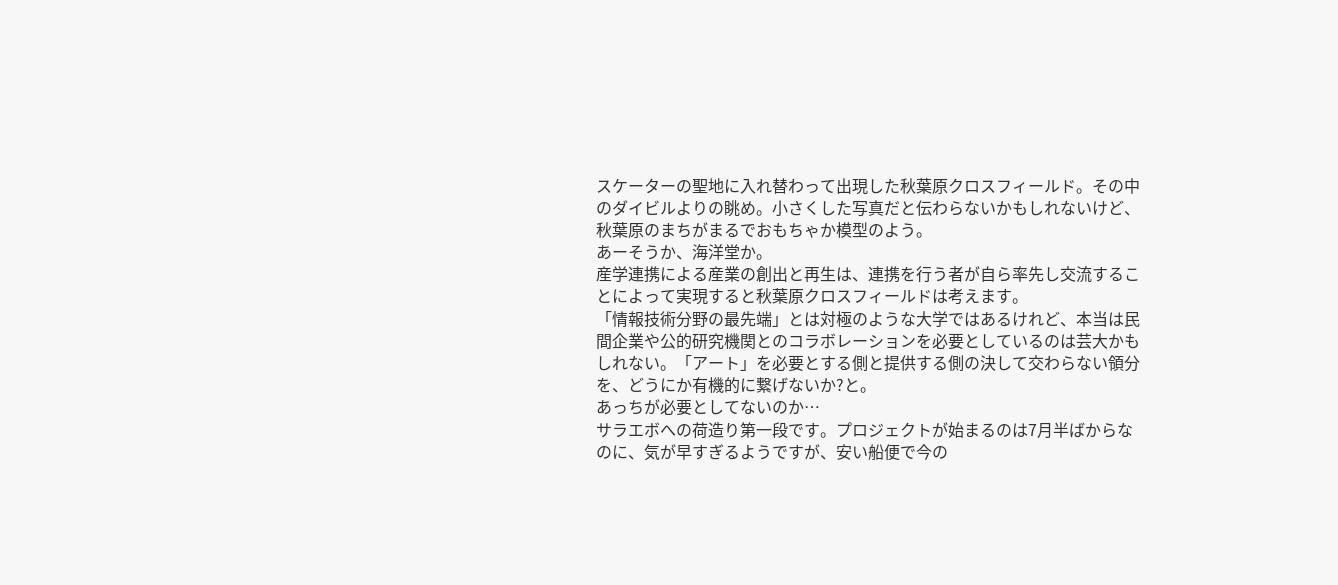スケーターの聖地に入れ替わって出現した秋葉原クロスフィールド。その中のダイビルよりの眺め。小さくした写真だと伝わらないかもしれないけど、秋葉原のまちがまるでおもちゃか模型のよう。
あーそうか、海洋堂か。
産学連携による産業の創出と再生は、連携を行う者が自ら率先し交流することによって実現すると秋葉原クロスフィールドは考えます。
「情報技術分野の最先端」とは対極のような大学ではあるけれど、本当は民間企業や公的研究機関とのコラボレーションを必要としているのは芸大かもしれない。「アート」を必要とする側と提供する側の決して交わらない領分を、どうにか有機的に繋げないか?と。
あっちが必要としてないのか…
サラエボへの荷造り第一段です。プロジェクトが始まるのは7月半ばからなのに、気が早すぎるようですが、安い船便で今の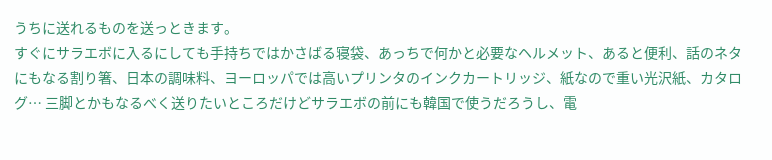うちに送れるものを送っときます。
すぐにサラエボに入るにしても手持ちではかさばる寝袋、あっちで何かと必要なヘルメット、あると便利、話のネタにもなる割り箸、日本の調味料、ヨーロッパでは高いプリンタのインクカートリッジ、紙なので重い光沢紙、カタログ… 三脚とかもなるべく送りたいところだけどサラエボの前にも韓国で使うだろうし、電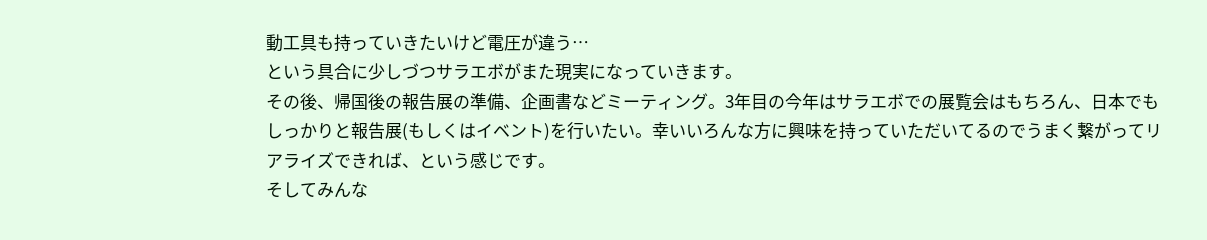動工具も持っていきたいけど電圧が違う…
という具合に少しづつサラエボがまた現実になっていきます。
その後、帰国後の報告展の準備、企画書などミーティング。3年目の今年はサラエボでの展覧会はもちろん、日本でもしっかりと報告展(もしくはイベント)を行いたい。幸いいろんな方に興味を持っていただいてるのでうまく繋がってリアライズできれば、という感じです。
そしてみんな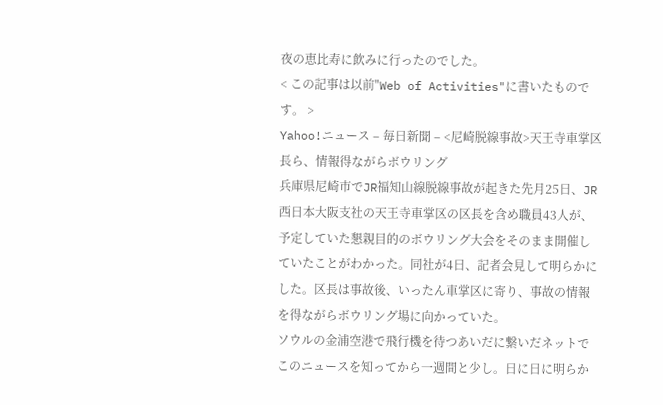夜の恵比寿に飲みに行ったのでした。
< この記事は以前"Web of Activities"に書いたものです。 >
Yahoo!ニュース – 毎日新聞 – <尼崎脱線事故>天王寺車掌区長ら、情報得ながらボウリング
兵庫県尼崎市でJR福知山線脱線事故が起きた先月25日、JR西日本大阪支社の天王寺車掌区の区長を含め職員43人が、予定していた懇親目的のボウリング大会をそのまま開催していたことがわかった。同社が4日、記者会見して明らかにした。区長は事故後、いったん車掌区に寄り、事故の情報を得ながらボウリング場に向かっていた。
ソウルの金浦空港で飛行機を待つあいだに繋いだネットでこのニュースを知ってから一週間と少し。日に日に明らか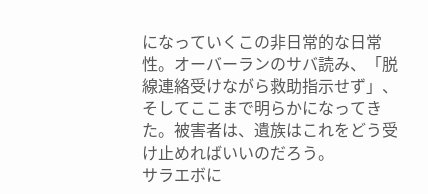になっていくこの非日常的な日常性。オーバーランのサバ読み、「脱線連絡受けながら救助指示せず」、そしてここまで明らかになってきた。被害者は、遺族はこれをどう受け止めればいいのだろう。
サラエボに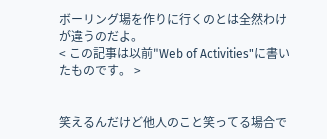ボーリング場を作りに行くのとは全然わけが違うのだよ。
< この記事は以前"Web of Activities"に書いたものです。 >


笑えるんだけど他人のこと笑ってる場合で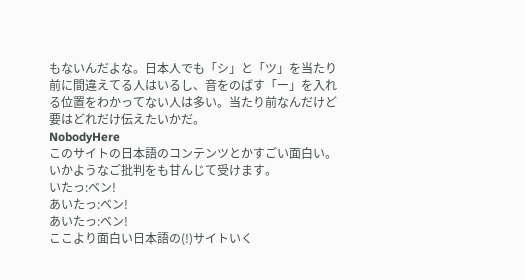もないんだよな。日本人でも「シ」と「ツ」を当たり前に間違えてる人はいるし、音をのばす「ー」を入れる位置をわかってない人は多い。当たり前なんだけど要はどれだけ伝えたいかだ。
NobodyHere
このサイトの日本語のコンテンツとかすごい面白い。
いかようなご批判をも甘んじて受けます。
いたっ:ベン!
あいたっ:ベン!
あいたっ:ベン!
ここより面白い日本語の(!)サイトいく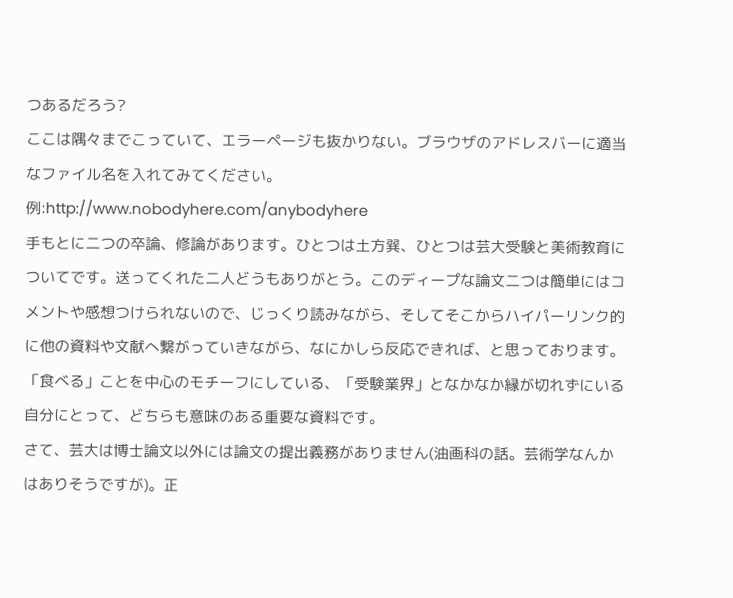つあるだろう?
ここは隅々までこっていて、エラーページも抜かりない。ブラウザのアドレスバーに適当なファイル名を入れてみてください。
例:http://www.nobodyhere.com/anybodyhere
手もとに二つの卒論、修論があります。ひとつは土方巽、ひとつは芸大受験と美術教育についてです。送ってくれた二人どうもありがとう。このディープな論文二つは簡単にはコメントや感想つけられないので、じっくり読みながら、そしてそこからハイパーリンク的に他の資料や文献へ繋がっていきながら、なにかしら反応できれば、と思っております。「食べる」ことを中心のモチーフにしている、「受験業界」となかなか縁が切れずにいる自分にとって、どちらも意味のある重要な資料です。
さて、芸大は博士論文以外には論文の提出義務がありません(油画科の話。芸術学なんかはありそうですが)。正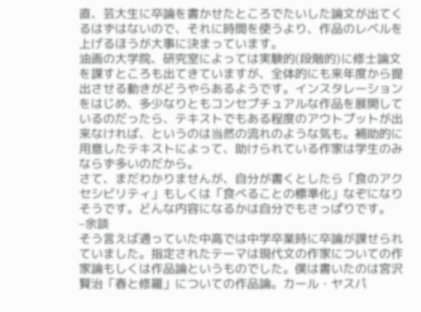直、芸大生に卒論を書かせたところでたいした論文が出てくるはずはないので、それに時間を使うより、作品のレベルを上げるほうが大事に決まっています。
油画の大学院、研究室によっては実験的(段階的)に修士論文を課すところも出てきていますが、全体的にも来年度から提出させる動きがどうやらあるようです。インスタレーションをはじめ、多少なりともコンセプチュアルな作品を展開しているのだったら、テキストでもある程度のアウトプットが出来なければ、というのは当然の流れのような気も。補助的に用意したテキストによって、助けられている作家は学生のみならず多いのだから。
さて、まだわかりませんが、自分が書くとしたら「食のアクセシビリティ」もしくは「食べることの標準化」なぞになりそうです。どんな内容になるかは自分でもさっぱりです。
–余談
そう言えば通っていた中高では中学卒業時に卒論が課せられていました。指定されたテーマは現代文の作家についての作家論もしくは作品論というものでした。僕は書いたのは宮沢賢治「春と修羅」についての作品論。カール・ヤスパ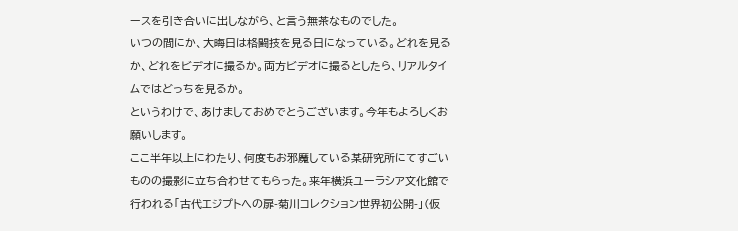ースを引き合いに出しながら、と言う無茶なものでした。
いつの間にか、大晦日は格闘技を見る日になっている。どれを見るか、どれをビデオに撮るか。両方ビデオに撮るとしたら、リアルタイムではどっちを見るか。
というわけで、あけましておめでとうございます。今年もよろしくお願いします。
ここ半年以上にわたり、何度もお邪魔している某研究所にてすごいものの撮影に立ち合わせてもらった。来年横浜ユーラシア文化館で行われる「古代エジプトへの扉-菊川コレクション世界初公開-」(仮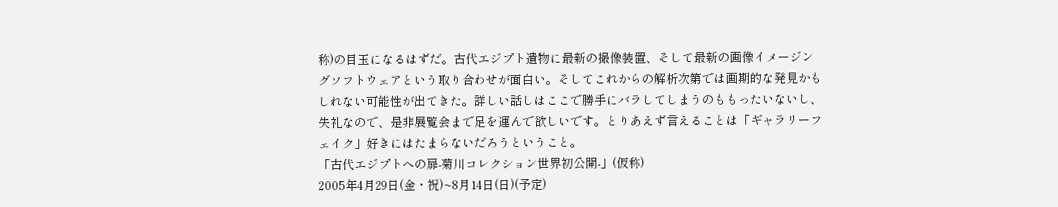称)の目玉になるはずだ。古代エジプト遺物に最新の撮像装置、そして最新の画像イメージングソフトウェアという取り合わせが面白い。そしてこれからの解析次第では画期的な発見かもしれない可能性が出てきた。詳しい話しはここで勝手にバラしてしまうのももったいないし、失礼なので、是非展覧会まで足を運んで欲しいです。とりあえず言えることは「ギャラリーフェイク」好きにはたまらないだろうということ。
「古代エジプトへの扉-菊川コレクション世界初公開-」(仮称)
2005年4月29日(金・祝)~8月14日(日)(予定)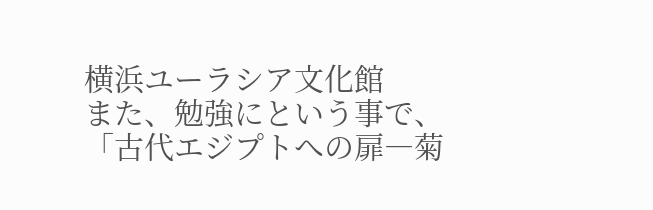横浜ユーラシア文化館
また、勉強にという事で、「古代エジプトへの扉―菊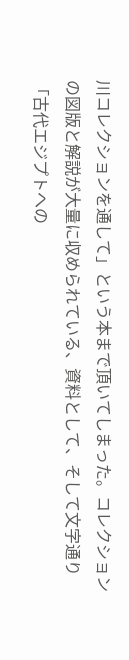川コレクションを通して」という本まで頂いてしまった。コレクションの図版と解説が大量に収められている、資料として、そして文字通り「古代エジプトへの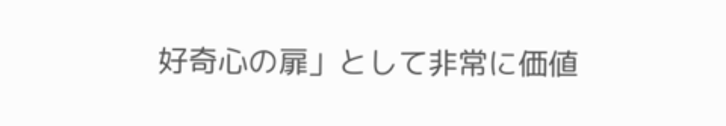好奇心の扉」として非常に価値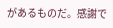があるものだ。感謝で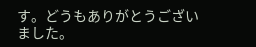す。どうもありがとうございました。